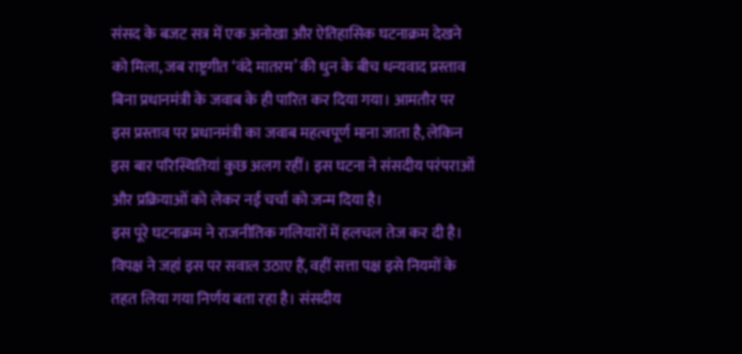संसद के बजट सत्र में एक अनोखा और ऐतिहासिक घटनाक्रम देखने को मिला, जब राष्ट्रगीत ‘वंदे मातरम’ की धुन के बीच धन्यवाद प्रस्ताव बिना प्रधानमंत्री के जवाब के ही पारित कर दिया गया। आमतौर पर इस प्रस्ताव पर प्रधानमंत्री का जवाब महत्वपूर्ण माना जाता है, लेकिन इस बार परिस्थितियां कुछ अलग रहीं। इस घटना ने संसदीय परंपराओं और प्रक्रियाओं को लेकर नई चर्चा को जन्म दिया है।
इस पूरे घटनाक्रम ने राजनीतिक गलियारों में हलचल तेज कर दी है। विपक्ष ने जहां इस पर सवाल उठाए हैं, वहीं सत्ता पक्ष इसे नियमों के तहत लिया गया निर्णय बता रहा है। संसदीय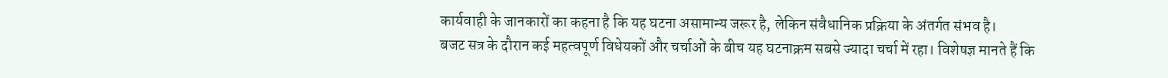कार्यवाही के जानकारों का कहना है कि यह घटना असामान्य जरूर है, लेकिन संवैधानिक प्रक्रिया के अंतर्गत संभव है।
बजट सत्र के दौरान कई महत्वपूर्ण विधेयकों और चर्चाओं के बीच यह घटनाक्रम सबसे ज्यादा चर्चा में रहा। विशेषज्ञ मानते हैं कि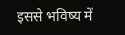इससे भविष्य में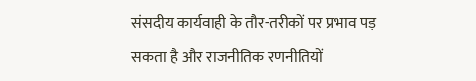संसदीय कार्यवाही के तौर-तरीकों पर प्रभाव पड़ सकता है और राजनीतिक रणनीतियों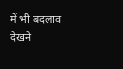में भी बदलाव देखने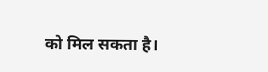को मिल सकता है।